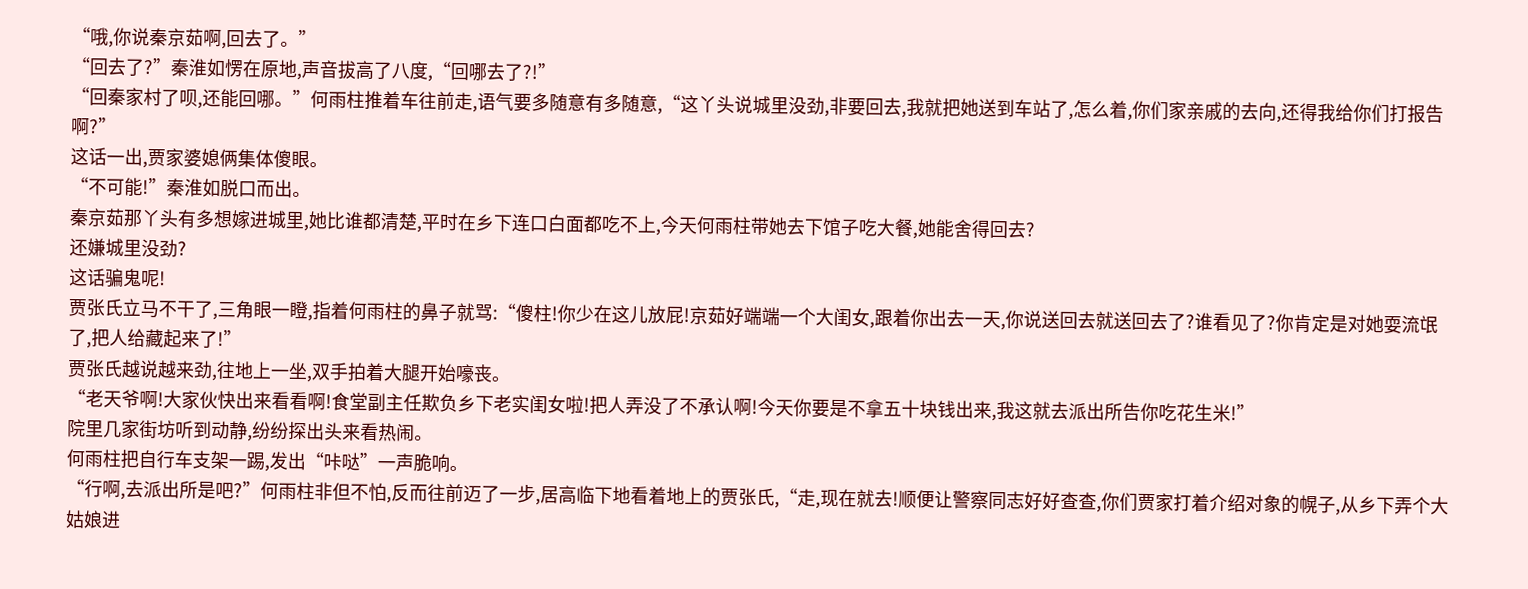“哦,你说秦京茹啊,回去了。”
“回去了?”秦淮如愣在原地,声音拔高了八度,“回哪去了?!”
“回秦家村了呗,还能回哪。”何雨柱推着车往前走,语气要多随意有多随意,“这丫头说城里没劲,非要回去,我就把她送到车站了,怎么着,你们家亲戚的去向,还得我给你们打报告啊?”
这话一出,贾家婆媳俩集体傻眼。
“不可能!”秦淮如脱口而出。
秦京茹那丫头有多想嫁进城里,她比谁都清楚,平时在乡下连口白面都吃不上,今天何雨柱带她去下馆子吃大餐,她能舍得回去?
还嫌城里没劲?
这话骗鬼呢!
贾张氏立马不干了,三角眼一瞪,指着何雨柱的鼻子就骂:“傻柱!你少在这儿放屁!京茹好端端一个大闺女,跟着你出去一天,你说送回去就送回去了?谁看见了?你肯定是对她耍流氓了,把人给藏起来了!”
贾张氏越说越来劲,往地上一坐,双手拍着大腿开始嚎丧。
“老天爷啊!大家伙快出来看看啊!食堂副主任欺负乡下老实闺女啦!把人弄没了不承认啊!今天你要是不拿五十块钱出来,我这就去派出所告你吃花生米!”
院里几家街坊听到动静,纷纷探出头来看热闹。
何雨柱把自行车支架一踢,发出“咔哒”一声脆响。
“行啊,去派出所是吧?”何雨柱非但不怕,反而往前迈了一步,居高临下地看着地上的贾张氏,“走,现在就去!顺便让警察同志好好查查,你们贾家打着介绍对象的幌子,从乡下弄个大姑娘进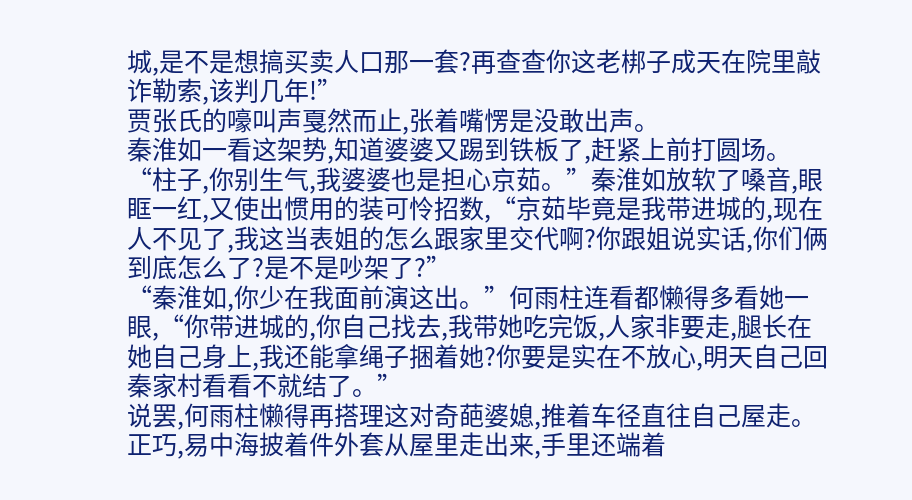城,是不是想搞买卖人口那一套?再查查你这老梆子成天在院里敲诈勒索,该判几年!”
贾张氏的嚎叫声戛然而止,张着嘴愣是没敢出声。
秦淮如一看这架势,知道婆婆又踢到铁板了,赶紧上前打圆场。
“柱子,你别生气,我婆婆也是担心京茹。”秦淮如放软了嗓音,眼眶一红,又使出惯用的装可怜招数,“京茹毕竟是我带进城的,现在人不见了,我这当表姐的怎么跟家里交代啊?你跟姐说实话,你们俩到底怎么了?是不是吵架了?”
“秦淮如,你少在我面前演这出。”何雨柱连看都懒得多看她一眼,“你带进城的,你自己找去,我带她吃完饭,人家非要走,腿长在她自己身上,我还能拿绳子捆着她?你要是实在不放心,明天自己回秦家村看看不就结了。”
说罢,何雨柱懒得再搭理这对奇葩婆媳,推着车径直往自己屋走。
正巧,易中海披着件外套从屋里走出来,手里还端着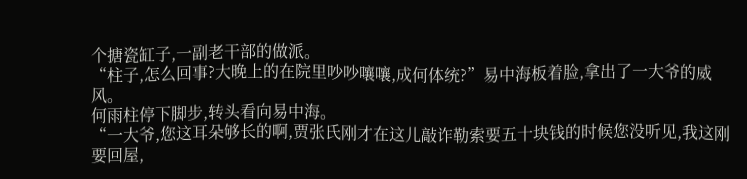个搪瓷缸子,一副老干部的做派。
“柱子,怎么回事?大晚上的在院里吵吵嚷嚷,成何体统?”易中海板着脸,拿出了一大爷的威风。
何雨柱停下脚步,转头看向易中海。
“一大爷,您这耳朵够长的啊,贾张氏刚才在这儿敲诈勒索要五十块钱的时候您没听见,我这刚要回屋,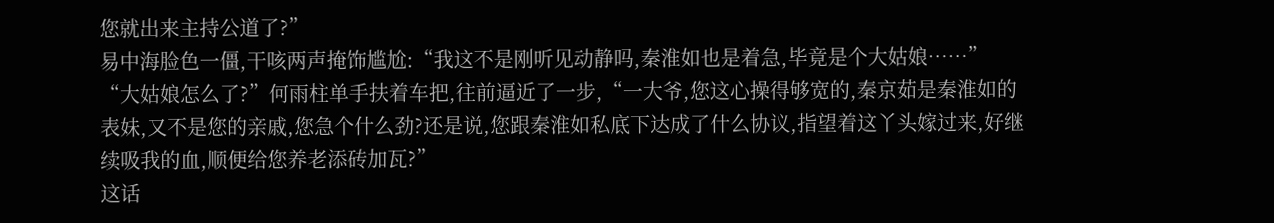您就出来主持公道了?”
易中海脸色一僵,干咳两声掩饰尴尬:“我这不是刚听见动静吗,秦淮如也是着急,毕竟是个大姑娘……”
“大姑娘怎么了?”何雨柱单手扶着车把,往前逼近了一步,“一大爷,您这心操得够宽的,秦京茹是秦淮如的表妹,又不是您的亲戚,您急个什么劲?还是说,您跟秦淮如私底下达成了什么协议,指望着这丫头嫁过来,好继续吸我的血,顺便给您养老添砖加瓦?”
这话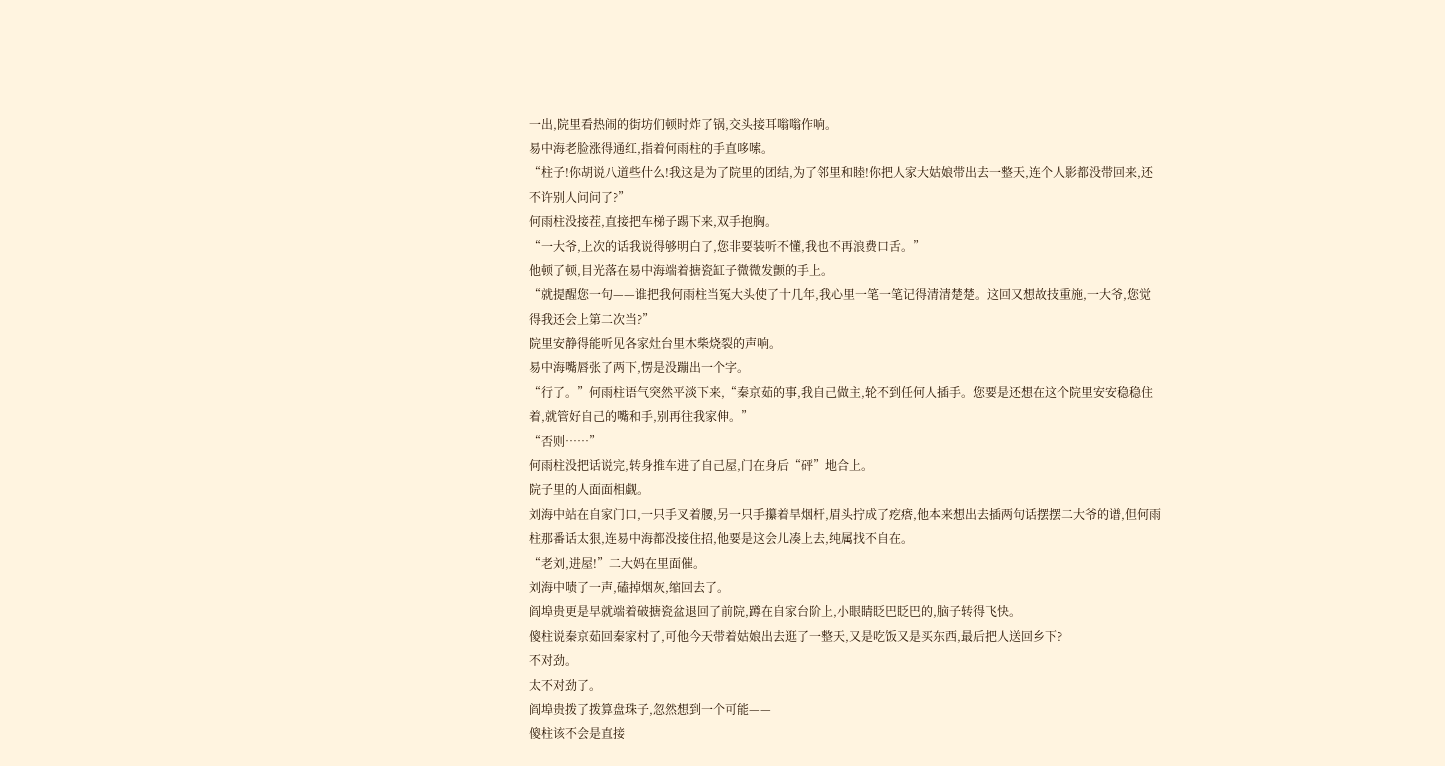一出,院里看热闹的街坊们顿时炸了锅,交头接耳嗡嗡作响。
易中海老脸涨得通红,指着何雨柱的手直哆嗦。
“柱子!你胡说八道些什么!我这是为了院里的团结,为了邻里和睦!你把人家大姑娘带出去一整天,连个人影都没带回来,还不许别人问问了?”
何雨柱没接茬,直接把车梯子踢下来,双手抱胸。
“一大爷,上次的话我说得够明白了,您非要装听不懂,我也不再浪费口舌。”
他顿了顿,目光落在易中海端着搪瓷缸子微微发颤的手上。
“就提醒您一句——谁把我何雨柱当冤大头使了十几年,我心里一笔一笔记得清清楚楚。这回又想故技重施,一大爷,您觉得我还会上第二次当?”
院里安静得能听见各家灶台里木柴烧裂的声响。
易中海嘴唇张了两下,愣是没蹦出一个字。
“行了。”何雨柱语气突然平淡下来,“秦京茹的事,我自己做主,轮不到任何人插手。您要是还想在这个院里安安稳稳住着,就管好自己的嘴和手,别再往我家伸。”
“否则……”
何雨柱没把话说完,转身推车进了自己屋,门在身后“砰”地合上。
院子里的人面面相觑。
刘海中站在自家门口,一只手叉着腰,另一只手攥着旱烟杆,眉头拧成了疙瘩,他本来想出去插两句话摆摆二大爷的谱,但何雨柱那番话太狠,连易中海都没接住招,他要是这会儿凑上去,纯属找不自在。
“老刘,进屋!”二大妈在里面催。
刘海中啧了一声,磕掉烟灰,缩回去了。
阎埠贵更是早就端着破搪瓷盆退回了前院,蹲在自家台阶上,小眼睛眨巴眨巴的,脑子转得飞快。
傻柱说秦京茹回秦家村了,可他今天带着姑娘出去逛了一整天,又是吃饭又是买东西,最后把人送回乡下?
不对劲。
太不对劲了。
阎埠贵拨了拨算盘珠子,忽然想到一个可能——
傻柱该不会是直接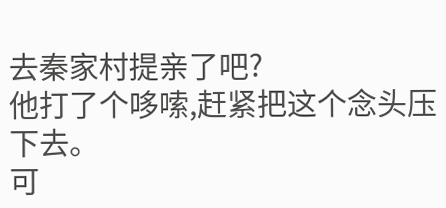去秦家村提亲了吧?
他打了个哆嗦,赶紧把这个念头压下去。
可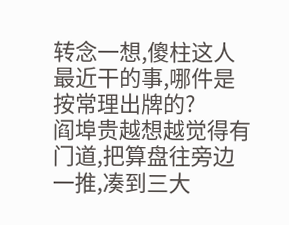转念一想,傻柱这人最近干的事,哪件是按常理出牌的?
阎埠贵越想越觉得有门道,把算盘往旁边一推,凑到三大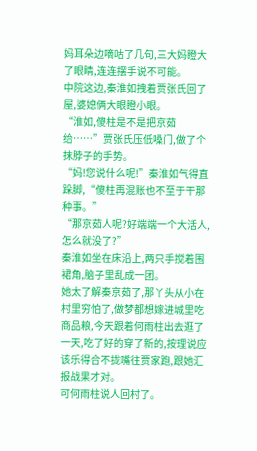妈耳朵边嘀咕了几句,三大妈瞪大了眼睛,连连摆手说不可能。
中院这边,秦淮如拽着贾张氏回了屋,婆媳俩大眼瞪小眼。
“淮如,傻柱是不是把京茹给……”贾张氏压低嗓门,做了个抹脖子的手势。
“妈!您说什么呢!”秦淮如气得直跺脚,“傻柱再混账也不至于干那种事。”
“那京茹人呢?好端端一个大活人,怎么就没了?”
秦淮如坐在床沿上,两只手搅着围裙角,脑子里乱成一团。
她太了解秦京茹了,那丫头从小在村里穷怕了,做梦都想嫁进城里吃商品粮,今天跟着何雨柱出去逛了一天,吃了好的穿了新的,按理说应该乐得合不拢嘴往贾家跑,跟她汇报战果才对。
可何雨柱说人回村了。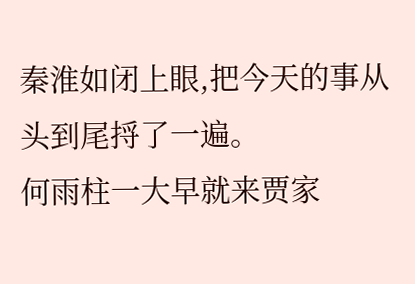秦淮如闭上眼,把今天的事从头到尾捋了一遍。
何雨柱一大早就来贾家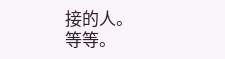接的人。
等等。